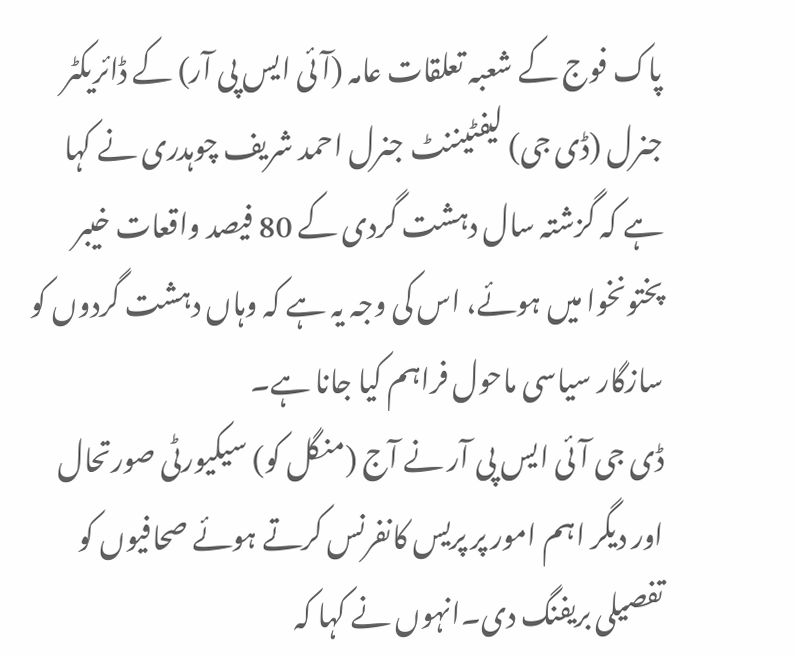پاک فوج کے شعبہ تعلقات عامہ (آئی ایس پی آر) کے ڈائریکٹر جنرل (ڈی جی) لیفٹیننٹ جنرل احمد شریف چوہدری نے کہا ہے کہ گزشتہ سال دہشت گردی کے 80 فیصد واقعات خیبر پختونخوا میں ہوئے، اس کی وجہ یہ ہے کہ وہاں دہشت گردوں کو سازگار سیاسی ماحول فراہم کیا جانا ہے۔
ڈی جی آئی ایس پی آر نے آج (منگل کو) سیکیورٹی صورتحال اور دیگر اہم امور پر پریس کانفرنس کرتے ہوئے صحافیوں کو تفصیلی بریفنگ دی۔انہوں نے کہا کہ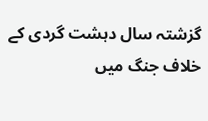گزشتہ سال دہشت گردی کے خلاف جنگ میں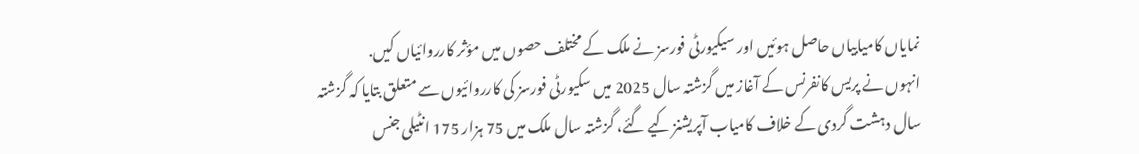نمایاں کامیابیاں حاصل ہوئیں اور سیکیورٹی فورسز نے ملک کے مختلف حصوں میں مؤثر کارروائیاں کیں.
انہوں نے پریس کانفرنس کے آغاز میں گزشتہ سال 2025 میں سکیورٹی فورسز کی کارروائیوں سے متعلق بتایا کہ گزشتہ سال دہشت گردی کے خلاف کامیاب آپریشنز کیے گئے، گزشتہ سال ملک میں 75 ہزار 175 انٹیلی جنس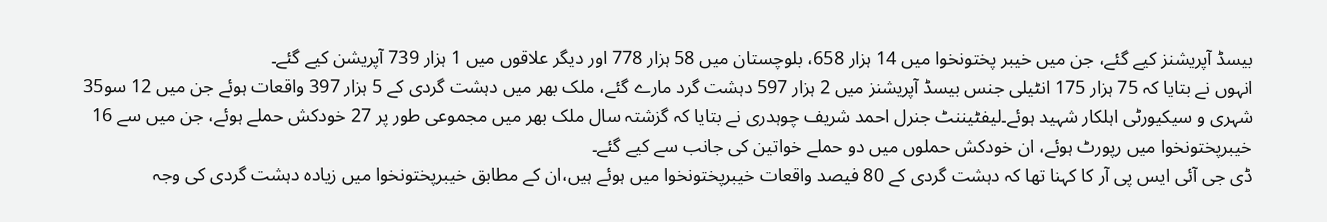بیسڈ آپریشنز کیے گئے، جن میں خیبر پختونخوا میں 14 ہزار 658، بلوچستان میں 58 ہزار 778 اور دیگر علاقوں میں 1 ہزار 739 آپریشن کیے گئے۔
انہوں نے بتایا کہ 75 ہزار 175 انٹیلی جنس بیسڈ آپریشنز میں 2 ہزار 597 دہشت گرد مارے گئے، ملک بھر میں دہشت گردی کے 5 ہزار 397 واقعات ہوئے جن میں 12 سو35 شہری و سیکیورٹی اہلکار شہید ہوئے۔لیفٹیننٹ جنرل احمد شریف چوہدری نے بتایا کہ گزشتہ سال ملک بھر میں مجموعی طور پر 27 خودکش حملے ہوئے، جن میں سے 16 خیبرپختونخوا میں رپورٹ ہوئے، ان خودکش حملوں میں دو حملے خواتین کی جانب سے کیے گئے۔
ڈی جی آئی ایس پی آر کا کہنا تھا کہ دہشت گردی کے 80 فیصد واقعات خیبرپختونخوا میں ہوئے ہیں،ان کے مطابق خیبرپختونخوا میں زیادہ دہشت گردی کی وجہ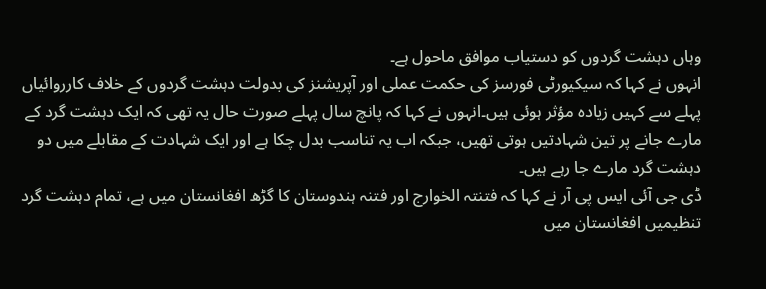وہاں دہشت گردوں کو دستیاب موافق ماحول ہے۔
انہوں نے کہا کہ سیکیورٹی فورسز کی حکمت عملی اور آپریشنز کی بدولت دہشت گردوں کے خلاف کارروائیاں پہلے سے کہیں زیادہ مؤثر ہوئی ہیں۔انہوں نے کہا کہ پانچ سال پہلے صورت حال یہ تھی کہ ایک دہشت گرد کے مارے جانے پر تین شہادتیں ہوتی تھیں، جبکہ اب یہ تناسب بدل چکا ہے اور ایک شہادت کے مقابلے میں دو دہشت گرد مارے جا رہے ہیں۔
ڈی جی آئی ایس پی آر نے کہا کہ فتنتہ الخوارج اور فتنہ ہندوستان کا گڑھ افغانستان میں ہے، تمام دہشت گرد تنظیمیں افغانستان میں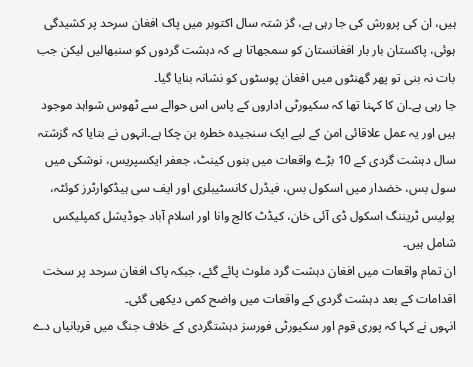ہیں، ان کی پرورش کی جا رہی ہے، گز شتہ سال اکتوبر میں پاک افغان سرحد پر کشیدگی ہوئی، پاکستان بار بار افغانستان کو سمجھاتا ہے کہ دہشت گردوں کو سنبھالیں لیکن جب بات نہ بنی تو پھر گھنٹوں میں افغان پوسٹوں کو نشانہ بنایا گیا۔
جا رہی ہے۔ان کا کہنا تھا کہ سکیورٹی اداروں کے پاس اس حوالے سے ٹھوس شواہد موجود ہیں اور یہ عمل علاقائی امن کے لیے ایک سنجیدہ خطرہ بن چکا ہے۔انہوں نے بتایا کہ گزشتہ سال دہشت گردی کے 10 بڑے واقعات میں بنوں کینٹ، جعفر ایکسپریس، نوشکی میں سول بس، خضدار میں اسکول بس، فیڈرل کانسٹیبلری اور ایف سی ہیڈکوارٹرز کوئٹہ، پولیس ٹریننگ اسکول ڈی آئی خان، کیڈٹ کالج وانا اور اسلام آباد جوڈیشل کمپلیکس شامل ہیں۔
ان تمام واقعات میں افغان دہشت گرد ملوث پائے گئے، جبکہ پاک افغان سرحد پر سخت اقدامات کے بعد دہشت گردی کے واقعات میں واضح کمی دیکھی گئی۔
انہوں نے کہا کہ پوری قوم اور سکیورٹی فورسز دہشتگردی کے خلاف جنگ میں قربانیاں دے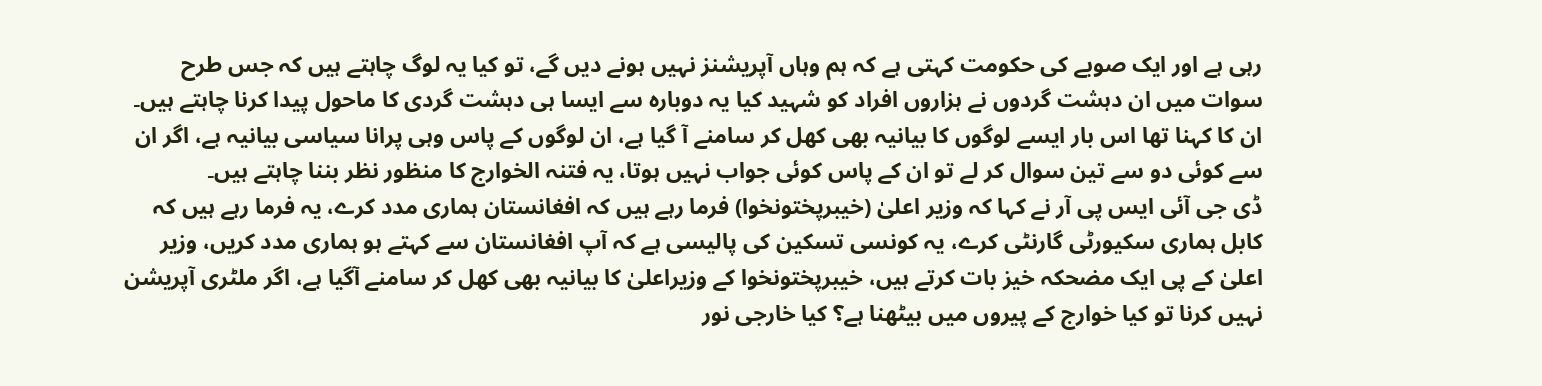رہی ہے اور ایک صوبے کی حکومت کہتی ہے کہ ہم وہاں آپریشنز نہیں ہونے دیں گے، تو کیا یہ لوگ چاہتے ہیں کہ جس طرح سوات میں ان دہشت گردوں نے ہزاروں افراد کو شہید کیا یہ دوبارہ سے ایسا ہی دہشت گردی کا ماحول پیدا کرنا چاہتے ہیں۔
ان کا کہنا تھا اس بار ایسے لوگوں کا بیانیہ بھی کھل کر سامنے آ گیا ہے، ان لوگوں کے پاس وہی پرانا سیاسی بیانیہ ہے، اگر ان سے کوئی دو سے تین سوال کر لے تو ان کے پاس کوئی جواب نہیں ہوتا، یہ فتنہ الخوارج کا منظور نظر بننا چاہتے ہیں۔
ڈی جی آئی ایس پی آر نے کہا کہ وزیر اعلیٰ (خیبرپختونخوا) فرما رہے ہیں کہ افغانستان ہماری مدد کرے، یہ فرما رہے ہیں کہ کابل ہماری سکیورٹی گارنٹی کرے، یہ کونسی تسکین کی پالیسی ہے کہ آپ افغانستان سے کہتے ہو ہماری مدد کریں، وزیر اعلیٰ کے پی ایک مضحکہ خیز بات کرتے ہیں، خیبرپختونخوا کے وزیراعلیٰ کا بیانیہ بھی کھل کر سامنے آگیا ہے، اگر ملٹری آپریشن نہیں کرنا تو کیا خوارج کے پیروں میں بیٹھنا ہے؟ کیا خارجی نور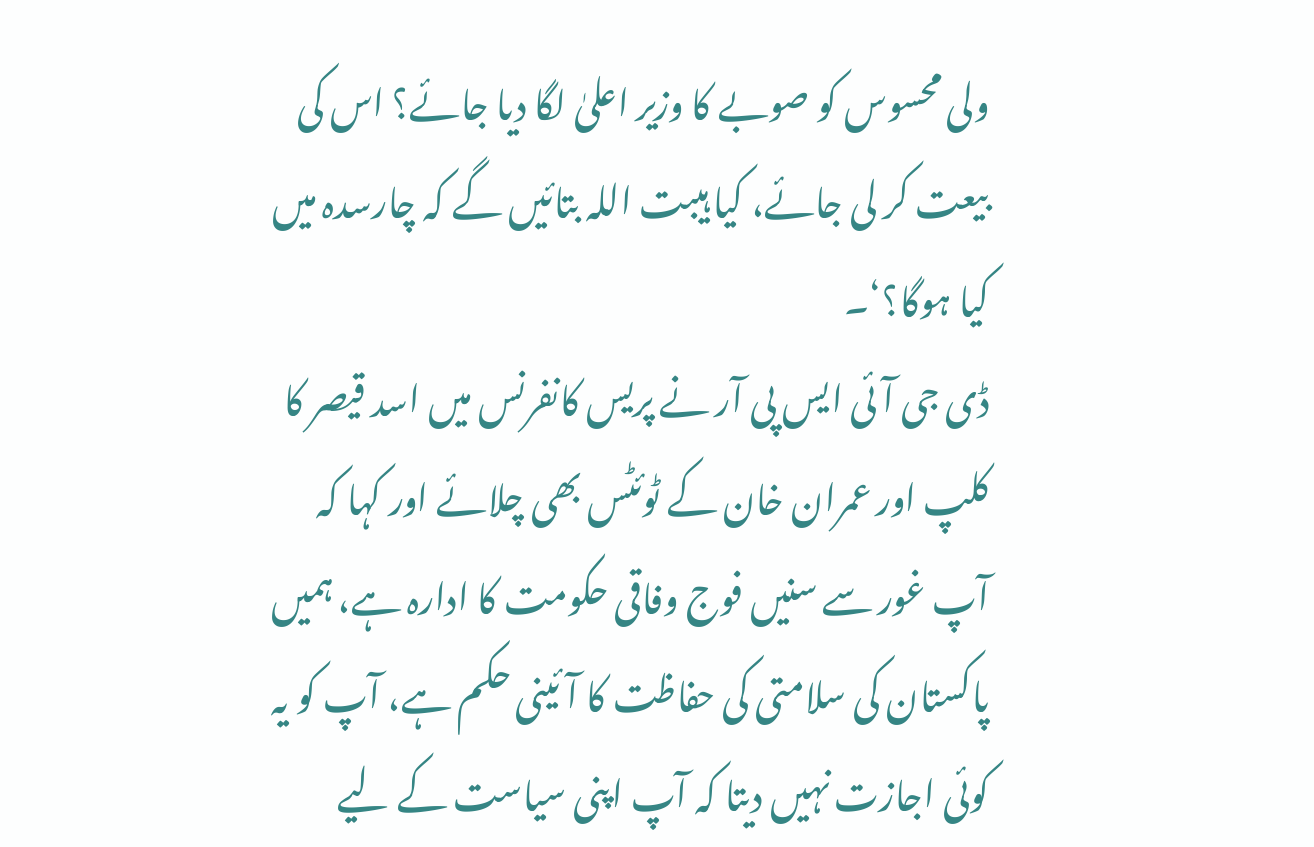ولی محسوس کو صوبے کا وزیر اعلیٰ لگا دیا جائے؟ اس کی بیعت کر لی جائے، کیا ہیبت اللہ بتائیں گے کہ چارسدہ میں کیا ہوگا؟‘۔
ڈی جی آئی ایس پی آر نے پریس کانفرنس میں اسد قیصر کا کلپ اور عمران خان کے ٹوئٹس بھی چلائے اور کہا کہ آپ غور سے سنیں فوج وفاقی حکومت کا ادارہ ہے، ہمیں پاکستان کی سلامتی کی حفاظت کا آئینی حکم ہے، آپ کو یہ کوئی اجازت نہیں دیتا کہ آپ اپنی سیاست کے لیے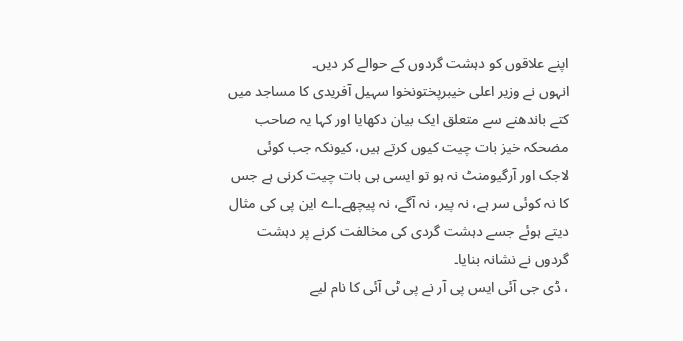اپنے علاقوں کو دہشت گردوں کے حوالے کر دیں۔
انہوں نے وزیر اعلی خیبرپختونخوا سہیل آفریدی کا مساجد میں کتے باندھنے سے متعلق ایک بیان دکھایا اور کہا یہ صاحب مضحکہ خیز بات چیت کیوں کرتے ہیں، کیونکہ جب کوئی لاجک اور آرگیومنٹ نہ ہو تو ایسی ہی بات چیت کرنی ہے جس کا نہ کوئی سر ہے، نہ پیر، نہ آگے، نہ پیچھے۔اے این پی کی مثال دیتے ہوئے جسے دہشت گردی کی مخالفت کرنے پر دہشت گردوں نے نشانہ بنایا۔
، ڈی جی آئی ایس پی آر نے پی ٹی آئی کا نام لیے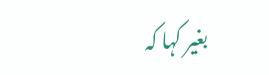بغیر کہا کہ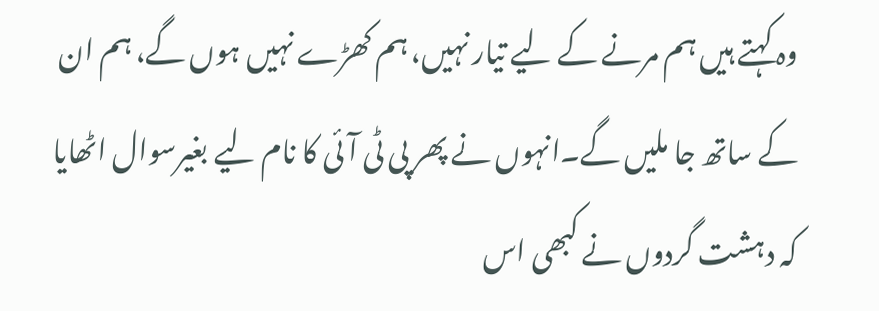وہ کہتے ہیں ہم مرنے کے لیے تیار نہیں، ہم کھڑے نہیں ہوں گے، ہم ان کے ساتھ جا ملیں گے۔انہوں نے پھر پی ٹی آئی کا نام لیے بغیرسوال اٹھایا کہ دہشت گردوں نے کبھی اس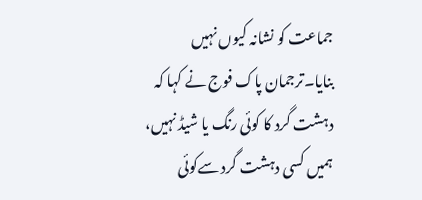جماعت کو نشانہ کیوں نہیں بنایا۔ترجمان پاک فوج نے کہا کہ دہشت گرد کا کوئی رنگ یا شیڈ نہیں، ہمیں کسی دہشت گرد سےکوئی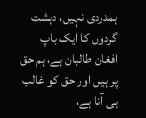ہمدردی نہیں، دہشت گردوں کا ایک باپ افغان طالبان ہے، ہم حق پر ہیں اور حق کو غالب ہی آنا ہے،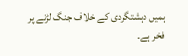ہمیں دہشتگردی کے خلاف جنگ لڑنے پر فخر ہے۔